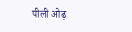पीली ओढ़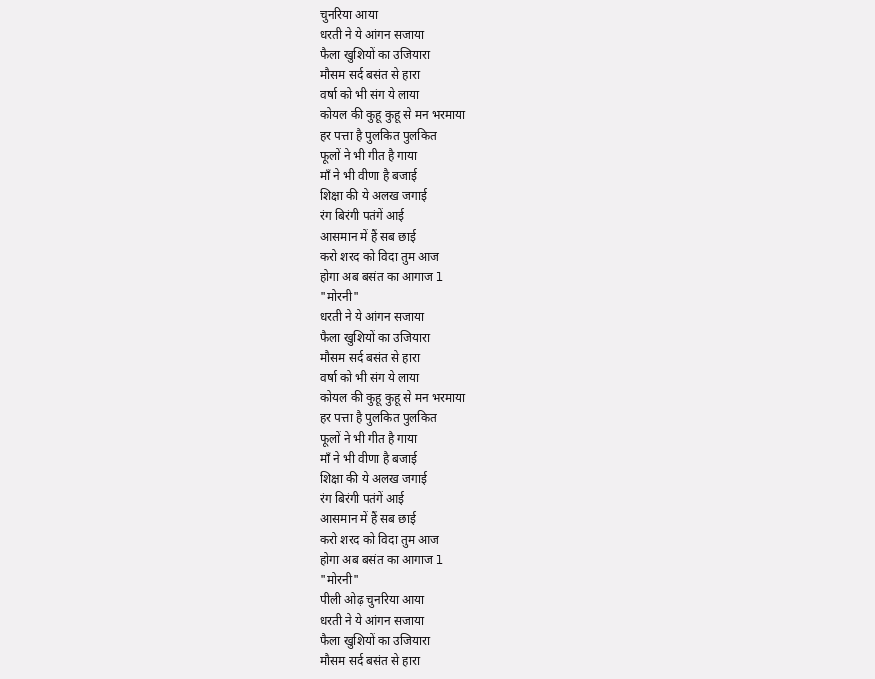चुनरिया आया
धरती ने ये आंगन सजाया
फैला खुशियों का उजियारा
मौसम सर्द बसंत से हारा
वर्षा को भी संग ये लाया
कोयल की कुहू कुहू से मन भरमाया
हर पत्ता है पुलकित पुलकित
फूलों ने भी गीत है गाया
माँ ने भी वीणा है बजाई
शिक्षा की ये अलख जगाई
रंग बिरंगी पतंगें आई
आसमान में हैं सब छाई
करो शरद को विदा तुम आज
होगा अब बसंत का आगाज l
"मोरनी"
धरती ने ये आंगन सजाया
फैला खुशियों का उजियारा
मौसम सर्द बसंत से हारा
वर्षा को भी संग ये लाया
कोयल की कुहू कुहू से मन भरमाया
हर पत्ता है पुलकित पुलकित
फूलों ने भी गीत है गाया
माँ ने भी वीणा है बजाई
शिक्षा की ये अलख जगाई
रंग बिरंगी पतंगें आई
आसमान में हैं सब छाई
करो शरद को विदा तुम आज
होगा अब बसंत का आगाज l
"मोरनी"
पीली ओढ़ चुनरिया आया
धरती ने ये आंगन सजाया
फैला खुशियों का उजियारा
मौसम सर्द बसंत से हारा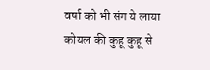वर्षा को भी संग ये लाया
कोयल की कुहू कुहू से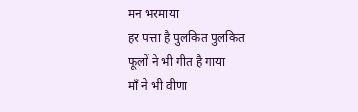मन भरमाया
हर पत्ता है पुलकित पुलकित
फूलों ने भी गीत है गाया
माँ ने भी वीणा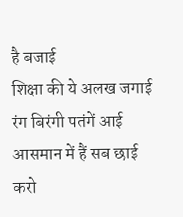है बजाई
शिक्षा की ये अलख जगाई
रंग बिरंगी पतंगें आई
आसमान में हैं सब छाई
करो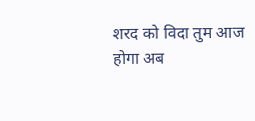शरद को विदा तुम आज
होगा अब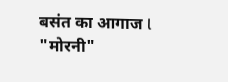बसंत का आगाज l
"मोरनी"